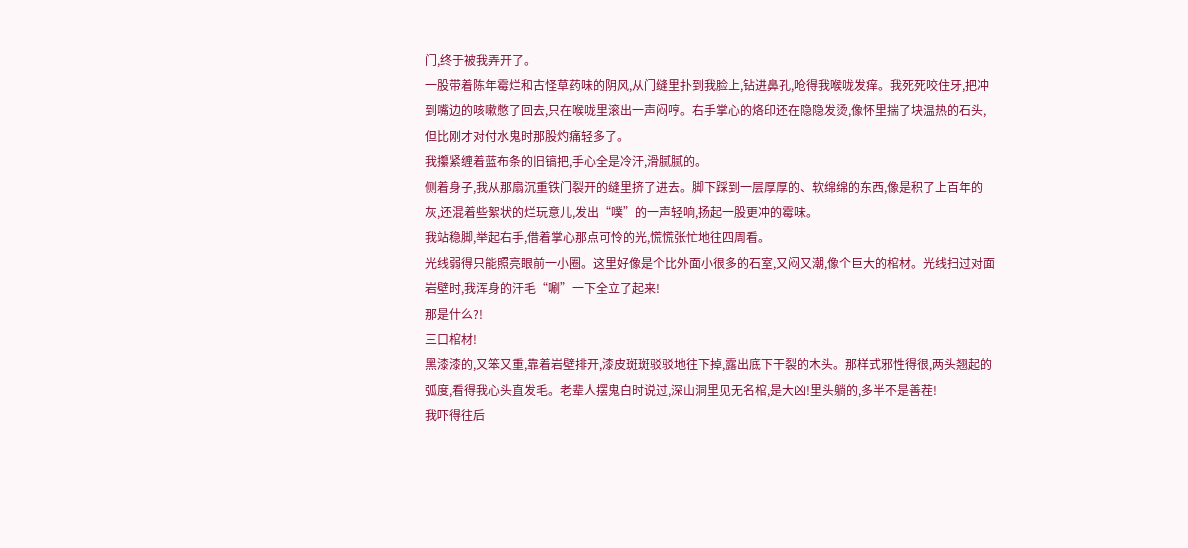门,终于被我弄开了。
一股带着陈年霉烂和古怪草药味的阴风,从门缝里扑到我脸上,钻进鼻孔,呛得我喉咙发痒。我死死咬住牙,把冲到嘴边的咳嗽憋了回去,只在喉咙里滚出一声闷哼。右手掌心的烙印还在隐隐发烫,像怀里揣了块温热的石头,但比刚才对付水鬼时那股灼痛轻多了。
我攥紧缠着蓝布条的旧镐把,手心全是冷汗,滑腻腻的。
侧着身子,我从那扇沉重铁门裂开的缝里挤了进去。脚下踩到一层厚厚的、软绵绵的东西,像是积了上百年的灰,还混着些絮状的烂玩意儿,发出“噗”的一声轻响,扬起一股更冲的霉味。
我站稳脚,举起右手,借着掌心那点可怜的光,慌慌张忙地往四周看。
光线弱得只能照亮眼前一小圈。这里好像是个比外面小很多的石室,又闷又潮,像个巨大的棺材。光线扫过对面岩壁时,我浑身的汗毛“唰”一下全立了起来!
那是什么?!
三口棺材!
黑漆漆的,又笨又重,靠着岩壁排开,漆皮斑斑驳驳地往下掉,露出底下干裂的木头。那样式邪性得很,两头翘起的弧度,看得我心头直发毛。老辈人摆鬼白时说过,深山洞里见无名棺,是大凶!里头躺的,多半不是善茬!
我吓得往后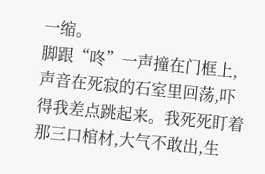一缩。
脚跟“咚”一声撞在门框上,声音在死寂的石室里回荡,吓得我差点跳起来。我死死盯着那三口棺材,大气不敢出,生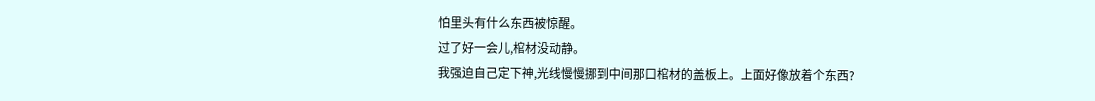怕里头有什么东西被惊醒。
过了好一会儿,棺材没动静。
我强迫自己定下神,光线慢慢挪到中间那口棺材的盖板上。上面好像放着个东西?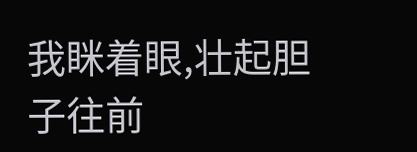我眯着眼,壮起胆子往前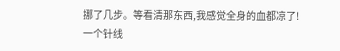挪了几步。等看清那东西,我感觉全身的血都凉了!
一个针线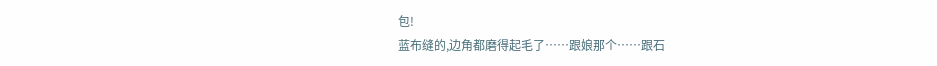包!
蓝布缝的,边角都磨得起毛了……跟娘那个……跟石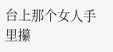台上那个女人手里攥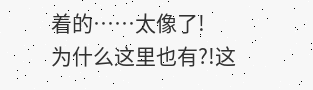着的……太像了!
为什么这里也有?!这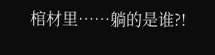棺材里……躺的是谁?!